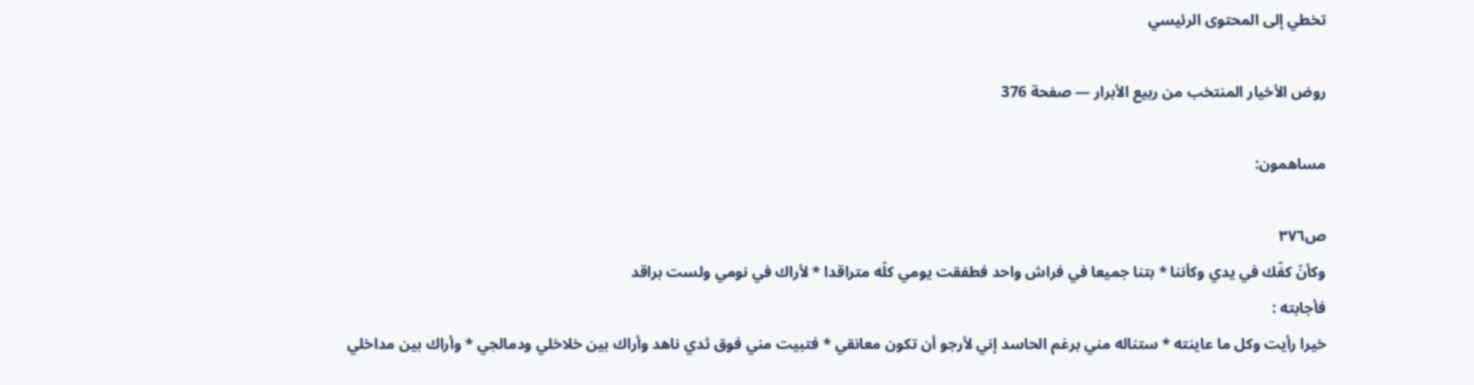تخطي إلى المحتوى الرئيسي

روض الأخيار المنتخب من ربيع الأبرار — صفحة 376

مساهمون:

ص٣٧٦
وكأنّ كفّك في يدي وكأننا * بتنا جميعا في فراش واحد فطفقت يومي كلّه متراقدا * لأراك في نومي ولست براقد
فأجابته :
خيرا رأيت وكل ما عاينته * ستناله مني برغم الحاسد إني لأرجو أن تكون معانقي * فتبيت مني فوق ثدي ناهد وأراك بين خلاخلي ودمالجي * وأراك بين مداخلي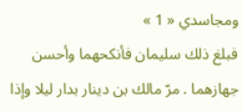ومجاسدي « 1 »
فبلغ ذلك سليمان فأنكحهما وأحسن جهازهما . مرّ مالك بن دينار بدار ليلا وإذا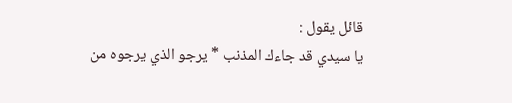قائل يقول :
يا سيدي قد جاءك المذنب * يرجو الذي يرجوه من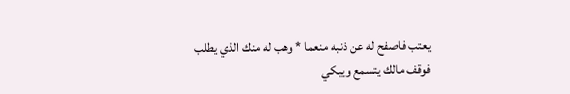يعتب فاصفح له عن ذنبه منعما * وهب له منك الذي يطلب
فوقف مالك يتسمع ويبكي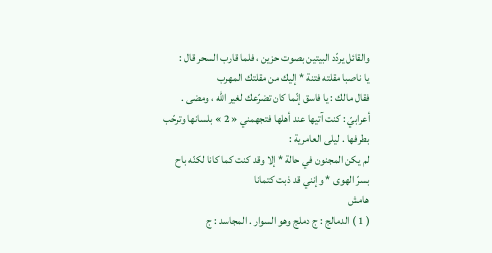والقائل يردّد البيتين بصوت حزين ، فلما قارب السحر قال :
يا ناصبا مقلته فتنة * إليك من مقلتك المهرب
فقال مالك : يا فاسق إنّما كان تضرّعك لغير اللّه ، ومضى . أعرابيّ : كنت آتيها عند أهلها فتجهمني « 2 » بلسانها وترحّب بطرفها . ليلى العامرية :
لم يكن المجنون في حالة * إلا وقد كنت كما كانا لكنّه باح بسرّ الهوى * وإنني قد ذبت كتمانا
هامش
( 1 ) الدمالج : ج دملج وهو السوار . المجاسد : ج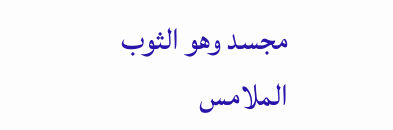مجسد وهو الثوب الملامس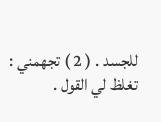للجسد . ( 2 ) تجهمني : تغلظ لي القول .